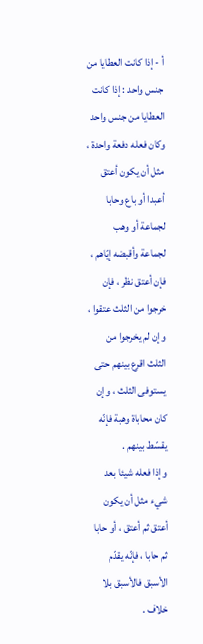أ - إذا كانت العطايا من جنس واحد : إذا كانت العطايا من جنس واحد وكان فعله دفعة واحدة ، مثل أن يكون أعتق أعبدا أو باع وحابا لجماعة أو وهب لجماعة وأقبضه إيّاهم ، فإن أعتق نظر ، فإن خرجوا من الثلث عتقوا ، وإن لم يخرجوا من الثلث اقرع بينهم حتى يستوفى الثلث ، وإن كان محاباة وهبة فإنّه يقسّط بينهم .
وإذا فعله شيئا بعد شيء مثل أن يكون أعتق ثم أعتق ، أو حابا ثم حابا ، فإنّه يقدّم الأسبق فالأسبق بلا خلاف .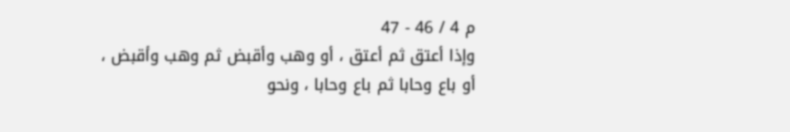م 4 / 46 - 47
وإذا أعتق ثم أعتق ، أو وهب وأقبض ثم وهب وأقبض ، أو باع وحابا ثم باع وحابا ، ونحو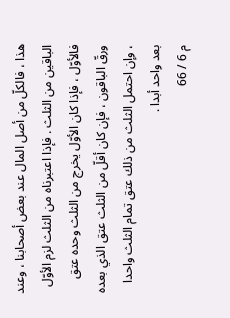هذا ، فالكلّ من أصل المال عند بعض أصحابنا ، وعند الباقين من الثلث . فإذا اعتبرناه من الثلث لزم الأوّل فالأوّل ، فإذا كان الأوّل يخرج من الثلث وحده عتق ورقّ الباقون ، فإن كان أقلّ من الثلث عتق الذي بعده ، وإن احتمل الثلث من ذلك عتق تمام الثلث واحدا بعد واحد أبدا .
م 6 / 66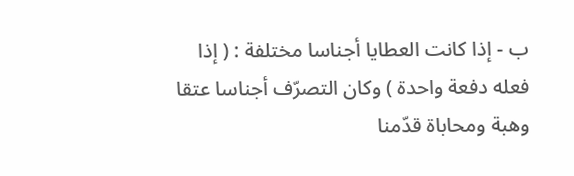ب - إذا كانت العطايا أجناسا مختلفة : ( إذا فعله دفعة واحدة ) وكان التصرّف أجناسا عتقا وهبة ومحاباة قدّمنا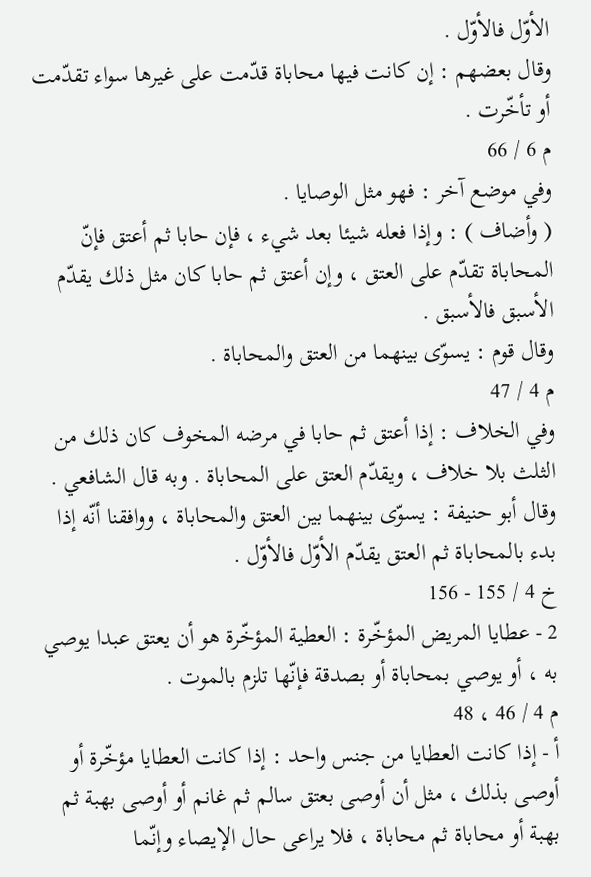الأوّل فالأوّل .
وقال بعضهم : إن كانت فيها محاباة قدّمت على غيرها سواء تقدّمت أو تأخّرت .
م 6 / 66
وفي موضع آخر : فهو مثل الوصايا .
( وأضاف ) : وإذا فعله شيئا بعد شيء ، فإن حابا ثم أعتق فإنّ المحاباة تقدّم على العتق ، وإن أعتق ثم حابا كان مثل ذلك يقدّم الأسبق فالأسبق .
وقال قوم : يسوّى بينهما من العتق والمحاباة .
م 4 / 47
وفي الخلاف : إذا أعتق ثم حابا في مرضه المخوف كان ذلك من الثلث بلا خلاف ، ويقدّم العتق على المحاباة . وبه قال الشافعي .
وقال أبو حنيفة : يسوّى بينهما بين العتق والمحاباة ، ووافقنا أنّه إذا بدء بالمحاباة ثم العتق يقدّم الأوّل فالأوّل .
خ 4 / 155 - 156
2 - عطايا المريض المؤخّرة : العطية المؤخّرة هو أن يعتق عبدا يوصي به ، أو يوصي بمحاباة أو بصدقة فإنّها تلزم بالموت .
م 4 / 46 ، 48
أ - إذا كانت العطايا من جنس واحد : إذا كانت العطايا مؤخّرة أو أوصى بذلك ، مثل أن أوصى بعتق سالم ثم غانم أو أوصى بهبة ثم بهبة أو محاباة ثم محاباة ، فلا يراعى حال الإيصاء وإنّما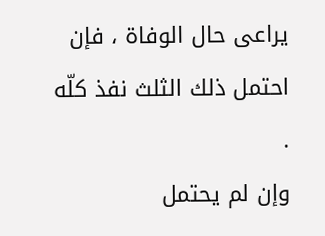يراعى حال الوفاة ، فإن احتمل ذلك الثلث نفذ كلّه .
وإن لم يحتمل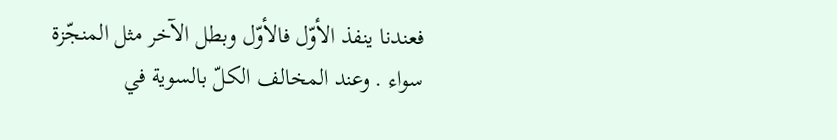فعندنا ينفذ الأوّل فالأوّل وبطل الآخر مثل المنجّزة سواء . وعند المخالف الكلّ بالسوية في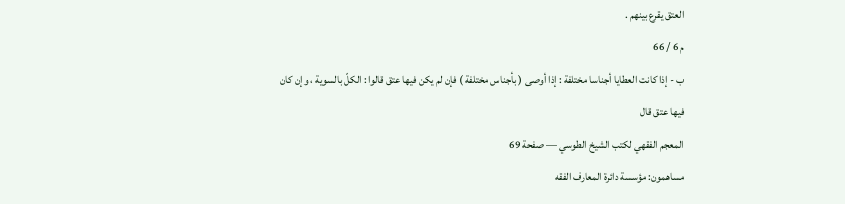العتق يقرع بينهم .
م 6 / 66
ب - إذا كانت العطايا أجناسا مختلفة : إذا أوصى ( بأجناس مختلفة ) فإن لم يكن فيها عتق قالوا : الكلّ بالسوية ، وإن كان فيها عتق قال
المعجم الفقهي لكتب الشيخ الطوسي — صفحة 69
مساهمون: مؤسسة دائرة المعارف الفقه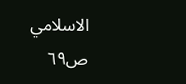الاسلامي
ص٦٩